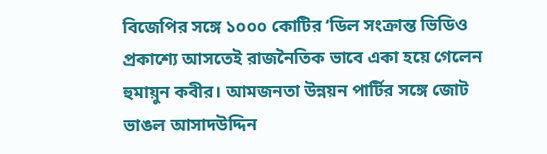বিজেপির সঙ্গে ১০০০ কোটির ‘ডিল সংক্রান্ত ভিডিও প্রকাশ্যে আসতেই রাজনৈতিক ভাবে একা হয়ে গেলেন হুমায়ুন কবীর। আমজনতা উন্নয়ন পার্টির সঙ্গে জোট ভাঙল আসাদউদ্দিন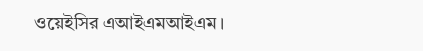ওয়েইসির এআইএমআইএম।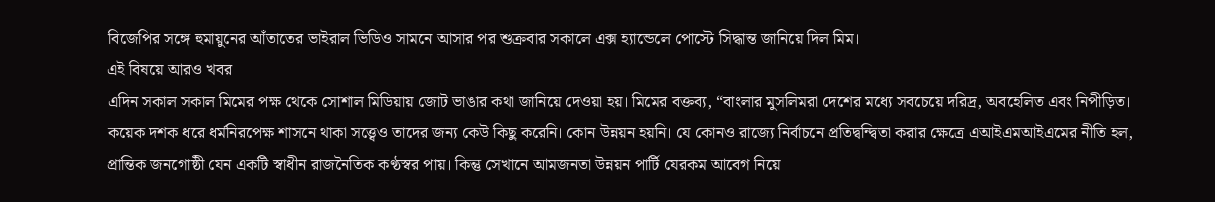বিজেপির সঙ্গে হুমায়ুনের আঁতাতের ভাইরাল ভিডিও সামনে আসার পর শুক্রবার সকালে এক্স হ্যান্ডেলে পোস্টে সিদ্ধান্ত জানিয়ে দিল মিম।
এই বিষয়ে আরও খবর
এদিন সকাল সকাল মিমের পক্ষ থেকে সোশাল মিডিয়ায় জোট ভাঙার কথা জানিয়ে দেওয়া হয়। মিমের বক্তব্য, “বাংলার মুসলিমরা দেশের মধ্যে সবচেয়ে দরিদ্র, অবহেলিত এবং নিপীড়িত। কয়েক দশক ধরে ধর্মনিরপেক্ষ শাসনে থাকা সত্ত্বেও তাদের জন্য কেউ কিছু করেনি। কোন উন্নয়ন হয়নি। যে কোনও রাজ্যে নির্বাচনে প্রতিদ্বন্দ্বিতা করার ক্ষেত্রে এআইএমআইএমের নীতি হল, প্রান্তিক জনগোষ্ঠী যেন একটি স্বাধীন রাজনৈতিক কণ্ঠস্বর পায়। কিন্তু সেখানে আমজনতা উন্নয়ন পার্টি যেরকম আবেগ নিয়ে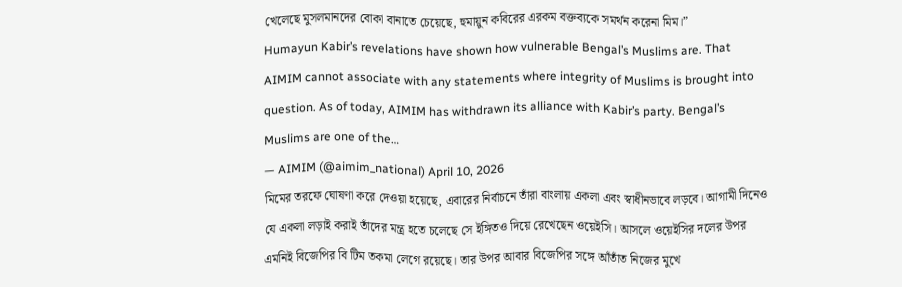খেলেছে মুসলমানদের বোকা বানাতে চেয়েছে, হুমায়ুন কবিরের এরকম বক্তব্যকে সমর্থন করেনা মিম।”
Humayun Kabir’s revelations have shown how vulnerable Bengal’s Muslims are. That AIMIM cannot associate with any statements where integrity of Muslims is brought into question. As of today, AIMIM has withdrawn its alliance with Kabir’s party. Bengal’s Muslims are one of the…
— AIMIM (@aimim_national) April 10, 2026
মিমের তরফে ঘোষণা করে দেওয়া হয়েছে, এবারের নির্বাচনে তাঁরা বাংলায় একলা এবং স্বাধীনভাবে লড়বে। আগামী দিনেও যে একলা লড়াই করাই তাঁদের মন্ত্র হতে চলেছে সে ইঙ্গিতও দিয়ে রেখেছেন ওয়েইসি। আসলে ওয়েইসির দলের উপর এমনিই বিজেপির বি টিম তকমা লেগে রয়েছে। তার উপর আবার বিজেপির সঙ্গে আঁতাঁত নিজের মুখে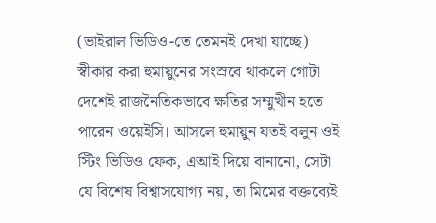(ভাইরাল ভিডিও-তে তেমনই দেখা যাচ্ছে) স্বীকার করা হুমায়ুনের সংস্রবে থাকলে গোটা দেশেই রাজনৈতিকভাবে ক্ষতির সম্মুখীন হতে পারেন ওয়েইসি। আসলে হুমায়ুন যতই বলুন ওই স্টিং ভিডিও ফেক, এআই দিয়ে বানানো, সেটা যে বিশেষ বিশ্বাসযোগ্য নয়, তা মিমের বক্তব্যেই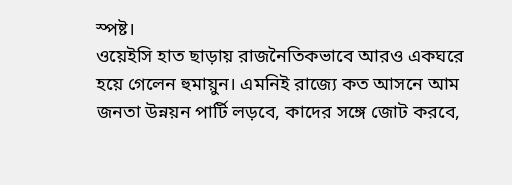স্পষ্ট।
ওয়েইসি হাত ছাড়ায় রাজনৈতিকভাবে আরও একঘরে হয়ে গেলেন হুমায়ুন। এমনিই রাজ্যে কত আসনে আম জনতা উন্নয়ন পার্টি লড়বে, কাদের সঙ্গে জোট করবে,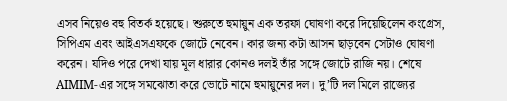এসব নিয়েও বহু বিতর্ক হয়েছে। শুরুতে হুমায়ুন এক তরফা ঘোষণা করে দিয়েছিলেন কংগ্রেস, সিপিএম এবং আইএসএফকে জোটে নেবেন। কার জন্য কটা আসন ছাড়বেন সেটাও ঘোষণা করেন। যদিও পরে দেখা যায় মূল ধারার কোনও দলই তাঁর সঙ্গে জোটে রাজি নয়। শেষে AIMIM-এর সঙ্গে সমঝোতা করে ভোটে নামে হুমায়ুনের দল। দু’টি দল মিলে রাজ্যের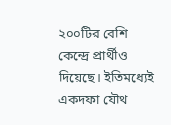২০০টির বেশি কেন্দ্রে প্রার্থীও দিয়েছে। ইতিমধ্যেই একদফা যৌথ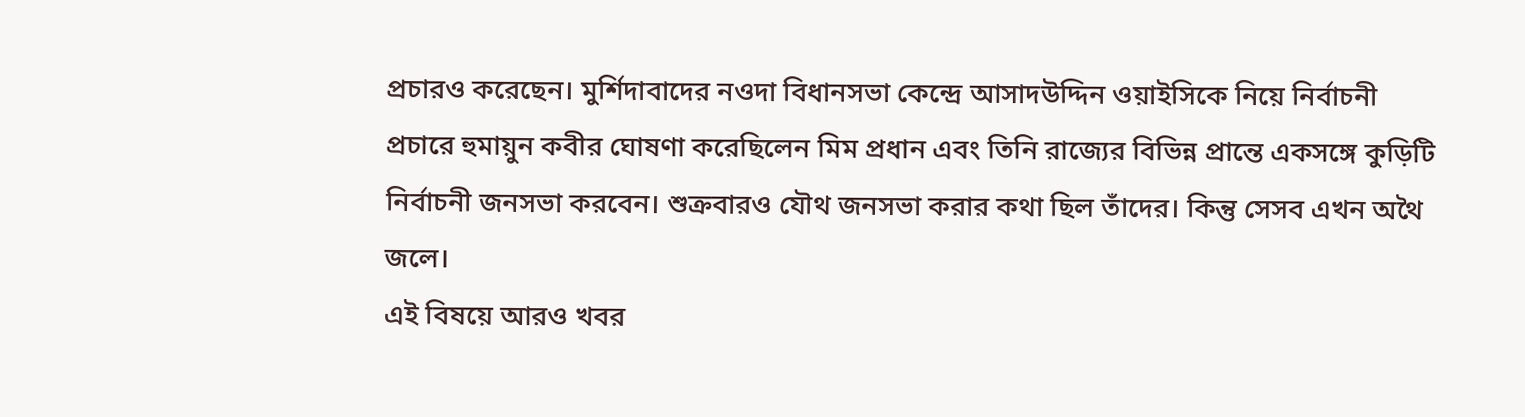প্রচারও করেছেন। মুর্শিদাবাদের নওদা বিধানসভা কেন্দ্রে আসাদউদ্দিন ওয়াইসিকে নিয়ে নির্বাচনী প্রচারে হুমায়ুন কবীর ঘোষণা করেছিলেন মিম প্রধান এবং তিনি রাজ্যের বিভিন্ন প্রান্তে একসঙ্গে কুড়িটি নির্বাচনী জনসভা করবেন। শুক্রবারও যৌথ জনসভা করার কথা ছিল তাঁদের। কিন্তু সেসব এখন অথৈ জলে।
এই বিষয়ে আরও খবর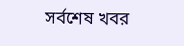সর্বশেষ খবর